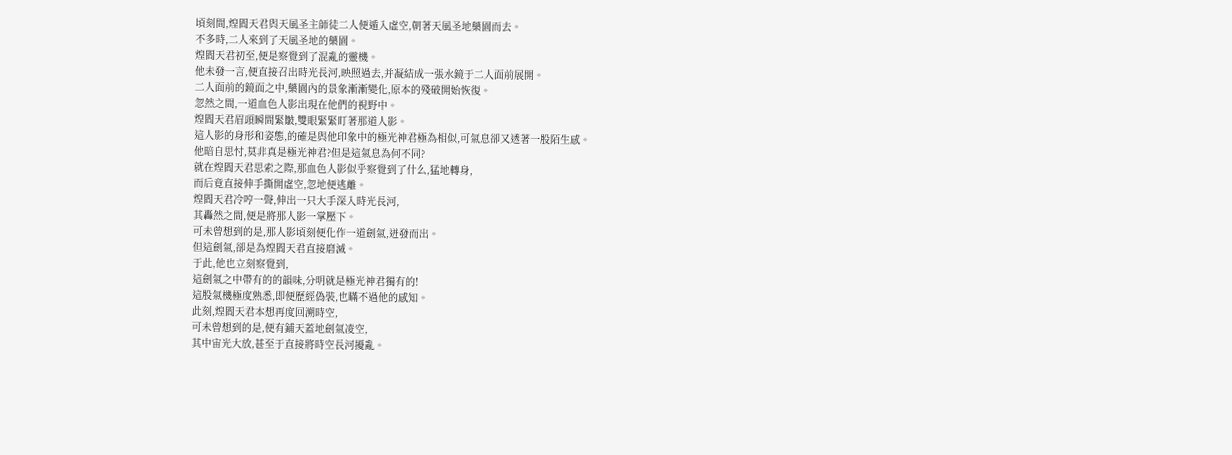頃刻間,煌閻天君與天風圣主師徒二人便遁入虛空,朝著天風圣地藥園而去。
不多時,二人來到了天風圣地的藥園。
煌閻天君初至,便是察覺到了混亂的靈機。
他未發一言,便直接召出時光長河,映照過去,并凝結成一張水鏡于二人面前展開。
二人面前的鏡面之中,藥園內的景象漸漸變化,原本的殘破開始恢復。
忽然之間,一道血色人影出現在他們的視野中。
煌閻天君眉頭瞬間緊皺,雙眼緊緊盯著那道人影。
這人影的身形和姿態,的確是與他印象中的極光神君極為相似,可氣息卻又透著一股陌生感。
他暗自思忖,莫非真是極光神君?但是這氣息為何不同?
就在煌閻天君思索之際,那血色人影似乎察覺到了什么,猛地轉身,
而后竟直接伸手撕開虛空,忽地便逃離。
煌閻天君冷哼一聲,伸出一只大手深入時光長河,
其轟然之間,便是將那人影一掌壓下。
可未曾想到的是,那人影頃刻便化作一道劍氣,迸發而出。
但這劍氣,卻是為煌閻天君直接磨滅。
于此,他也立刻察覺到,
這劍氣之中帶有的的韻味,分明就是極光神君獨有的!
這股氣機極度熟悉,即便歷經偽裝,也瞞不過他的感知。
此刻,煌閻天君本想再度回溯時空,
可未曾想到的是,便有鋪天蓋地劍氣凌空,
其中宙光大放,甚至于直接將時空長河擾亂。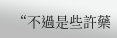“不過是些許藥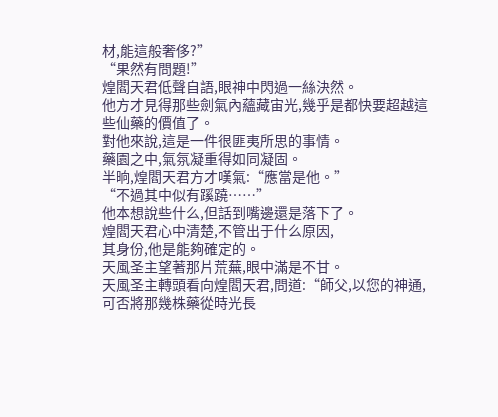材,能這般奢侈?”
“果然有問題!”
煌閻天君低聲自語,眼神中閃過一絲決然。
他方才見得那些劍氣內蘊藏宙光,幾乎是都快要超越這些仙藥的價值了。
對他來說,這是一件很匪夷所思的事情。
藥園之中,氣氛凝重得如同凝固。
半晌,煌閻天君方才嘆氣:“應當是他。”
“不過其中似有蹊蹺……”
他本想說些什么,但話到嘴邊還是落下了。
煌閻天君心中清楚,不管出于什么原因,
其身份,他是能夠確定的。
天風圣主望著那片荒蕪,眼中滿是不甘。
天風圣主轉頭看向煌閻天君,問道:“師父,以您的神通,可否將那幾株藥從時光長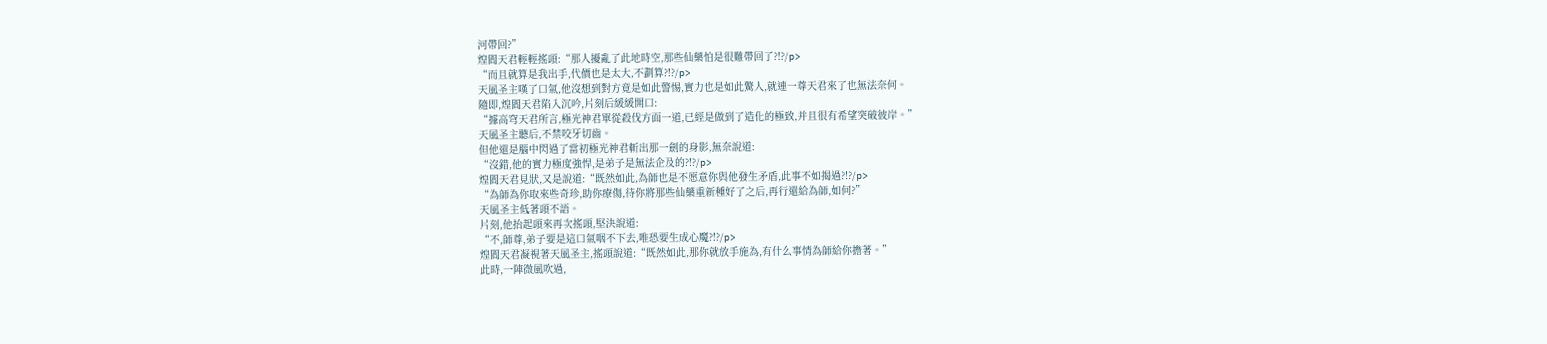河帶回?”
煌閻天君輕輕搖頭:“那人擾亂了此地時空,那些仙藥怕是很難帶回了?!?/p>
“而且就算是我出手,代價也是太大,不劃算?!?/p>
天風圣主嘆了口氣,他沒想到對方竟是如此警惕,實力也是如此驚人,就連一尊天君來了也無法奈何。
隨即,煌閻天君陷入沉吟,片刻后緩緩開口:
“據高穹天君所言,極光神君單從殺伐方面一道,已經是做到了造化的極致,并且很有希望突破彼岸。”
天風圣主聽后,不禁咬牙切齒。
但他還是腦中閃過了當初極光神君斬出那一劍的身影,無奈說道:
“沒錯,他的實力極度強悍,是弟子是無法企及的?!?/p>
煌閻天君見狀,又是說道:“既然如此,為師也是不愿意你與他發生矛盾,此事不如揭過?!?/p>
“為師為你取來些奇珍,助你療傷,待你將那些仙藥重新種好了之后,再行還給為師,如何?”
天風圣主低著頭不語。
片刻,他抬起頭來再次搖頭,堅決說道:
“不,師尊,弟子要是這口氣咽不下去,唯恐要生成心魔?!?/p>
煌閻天君凝視著天風圣主,搖頭說道:“既然如此,那你就放手施為,有什么事情為師給你擔著。”
此時,一陣微風吹過,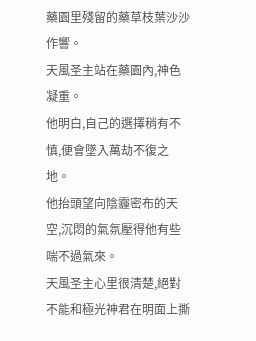藥園里殘留的藥草枝葉沙沙作響。
天風圣主站在藥園內,神色凝重。
他明白,自己的選擇稍有不慎,便會墜入萬劫不復之地。
他抬頭望向陰霾密布的天空,沉悶的氣氛壓得他有些喘不過氣來。
天風圣主心里很清楚,絕對不能和極光神君在明面上撕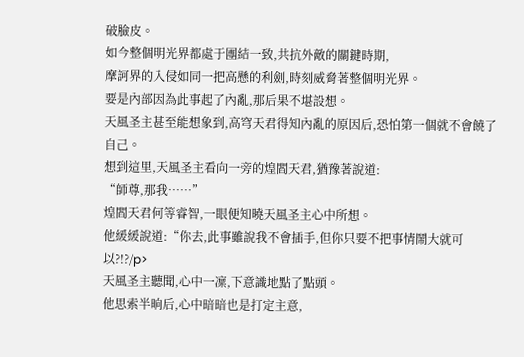破臉皮。
如今整個明光界都處于團結一致,共抗外敵的關鍵時期,
摩訶界的入侵如同一把高懸的利劍,時刻威脅著整個明光界。
要是內部因為此事起了內亂,那后果不堪設想。
天風圣主甚至能想象到,高穹天君得知內亂的原因后,恐怕第一個就不會饒了自己。
想到這里,天風圣主看向一旁的煌閻天君,猶豫著說道:
“師尊,那我……”
煌閻天君何等睿智,一眼便知曉天風圣主心中所想。
他緩緩說道:“你去,此事雖說我不會插手,但你只要不把事情鬧大就可以?!?/p>
天風圣主聽聞,心中一凜,下意識地點了點頭。
他思索半晌后,心中暗暗也是打定主意,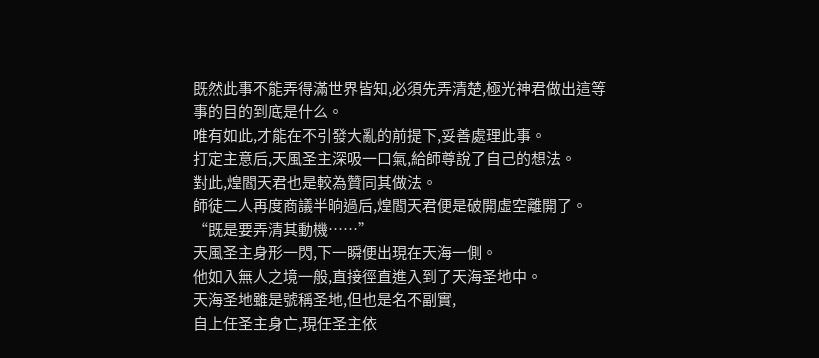既然此事不能弄得滿世界皆知,必須先弄清楚,極光神君做出這等事的目的到底是什么。
唯有如此,才能在不引發大亂的前提下,妥善處理此事。
打定主意后,天風圣主深吸一口氣,給師尊說了自己的想法。
對此,煌閻天君也是較為贊同其做法。
師徒二人再度商議半晌過后,煌閻天君便是破開虛空離開了。
“既是要弄清其動機……”
天風圣主身形一閃,下一瞬便出現在天海一側。
他如入無人之境一般,直接徑直進入到了天海圣地中。
天海圣地雖是號稱圣地,但也是名不副實,
自上任圣主身亡,現任圣主依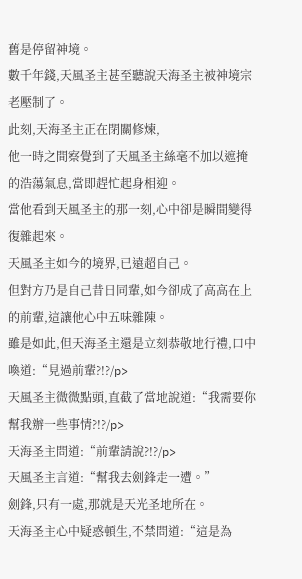舊是停留神境。
數千年錢,天風圣主甚至聽說天海圣主被神境宗老壓制了。
此刻,天海圣主正在閉關修煉,
他一時之間察覺到了天風圣主絲毫不加以遮掩的浩蕩氣息,當即趕忙起身相迎。
當他看到天風圣主的那一刻,心中卻是瞬間變得復雜起來。
天風圣主如今的境界,已遠超自己。
但對方乃是自己昔日同輩,如今卻成了高高在上的前輩,這讓他心中五味雜陳。
雖是如此,但天海圣主還是立刻恭敬地行禮,口中喚道:“見過前輩?!?/p>
天風圣主微微點頭,直截了當地說道:“我需要你幫我辦一些事情?!?/p>
天海圣主問道:“前輩請說?!?/p>
天風圣主言道:“幫我去劍鋒走一遭。”
劍鋒,只有一處,那就是天光圣地所在。
天海圣主心中疑惑頓生,不禁問道:“這是為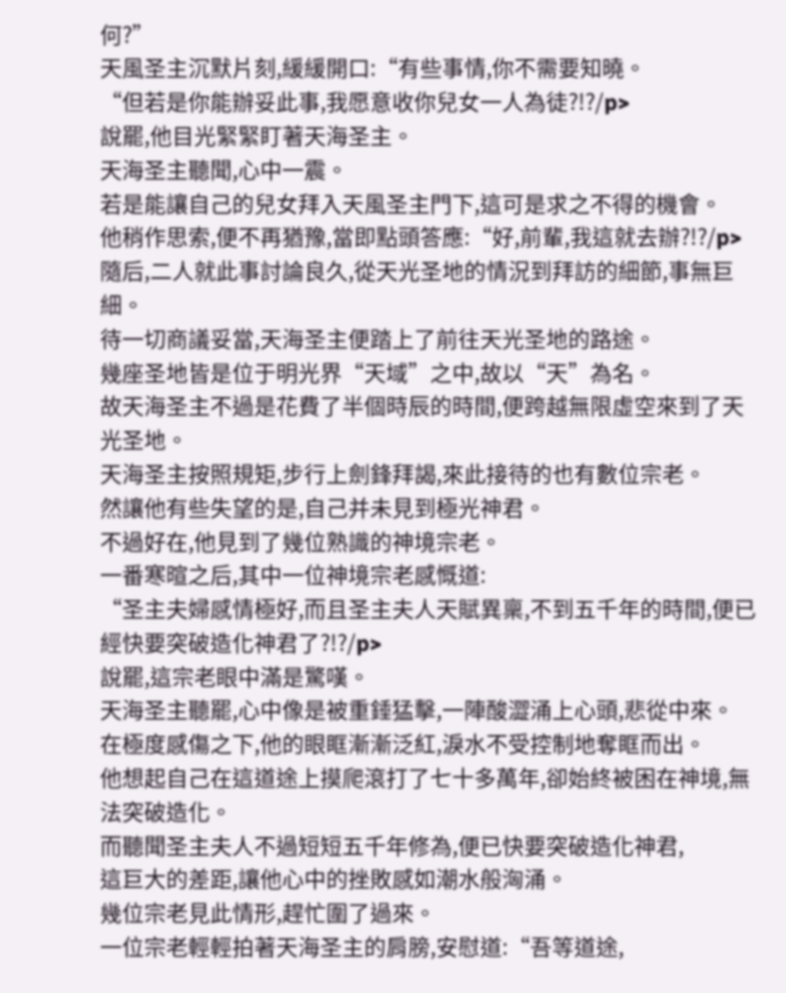何?”
天風圣主沉默片刻,緩緩開口:“有些事情,你不需要知曉。
“但若是你能辦妥此事,我愿意收你兒女一人為徒?!?/p>
說罷,他目光緊緊盯著天海圣主。
天海圣主聽聞,心中一震。
若是能讓自己的兒女拜入天風圣主門下,這可是求之不得的機會。
他稍作思索,便不再猶豫,當即點頭答應:“好,前輩,我這就去辦?!?/p>
隨后,二人就此事討論良久,從天光圣地的情況到拜訪的細節,事無巨細。
待一切商議妥當,天海圣主便踏上了前往天光圣地的路途。
幾座圣地皆是位于明光界“天域”之中,故以“天”為名。
故天海圣主不過是花費了半個時辰的時間,便跨越無限虛空來到了天光圣地。
天海圣主按照規矩,步行上劍鋒拜謁,來此接待的也有數位宗老。
然讓他有些失望的是,自己并未見到極光神君。
不過好在,他見到了幾位熟識的神境宗老。
一番寒暄之后,其中一位神境宗老感慨道:
“圣主夫婦感情極好,而且圣主夫人天賦異稟,不到五千年的時間,便已經快要突破造化神君了?!?/p>
說罷,這宗老眼中滿是驚嘆。
天海圣主聽罷,心中像是被重錘猛擊,一陣酸澀涌上心頭,悲從中來。
在極度感傷之下,他的眼眶漸漸泛紅,淚水不受控制地奪眶而出。
他想起自己在這道途上摸爬滾打了七十多萬年,卻始終被困在神境,無法突破造化。
而聽聞圣主夫人不過短短五千年修為,便已快要突破造化神君,
這巨大的差距,讓他心中的挫敗感如潮水般洶涌。
幾位宗老見此情形,趕忙圍了過來。
一位宗老輕輕拍著天海圣主的肩膀,安慰道:“吾等道途,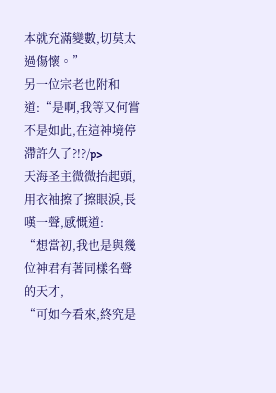本就充滿變數,切莫太過傷懷。”
另一位宗老也附和道:“是啊,我等又何嘗不是如此,在這神境停滯許久了?!?/p>
天海圣主微微抬起頭,用衣袖擦了擦眼淚,長嘆一聲,感慨道:
“想當初,我也是與幾位神君有著同樣名聲的天才,
“可如今看來,終究是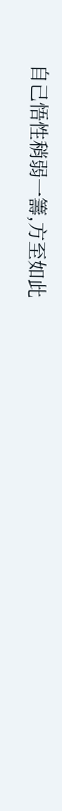自己悟性稍弱一籌,方至如此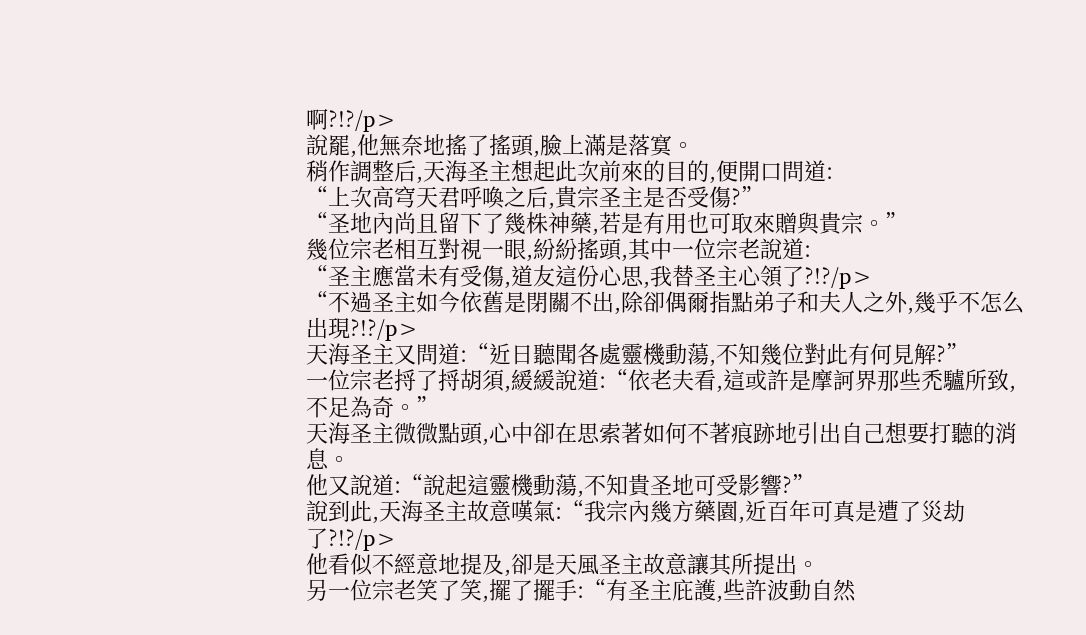啊?!?/p>
說罷,他無奈地搖了搖頭,臉上滿是落寞。
稍作調整后,天海圣主想起此次前來的目的,便開口問道:
“上次高穹天君呼喚之后,貴宗圣主是否受傷?”
“圣地內尚且留下了幾株神藥,若是有用也可取來贈與貴宗。”
幾位宗老相互對視一眼,紛紛搖頭,其中一位宗老說道:
“圣主應當未有受傷,道友這份心思,我替圣主心領了?!?/p>
“不過圣主如今依舊是閉關不出,除卻偶爾指點弟子和夫人之外,幾乎不怎么出現?!?/p>
天海圣主又問道:“近日聽聞各處靈機動蕩,不知幾位對此有何見解?”
一位宗老捋了捋胡須,緩緩說道:“依老夫看,這或許是摩訶界那些禿驢所致,不足為奇。”
天海圣主微微點頭,心中卻在思索著如何不著痕跡地引出自己想要打聽的消息。
他又說道:“說起這靈機動蕩,不知貴圣地可受影響?”
說到此,天海圣主故意嘆氣:“我宗內幾方藥園,近百年可真是遭了災劫了?!?/p>
他看似不經意地提及,卻是天風圣主故意讓其所提出。
另一位宗老笑了笑,擺了擺手:“有圣主庇護,些許波動自然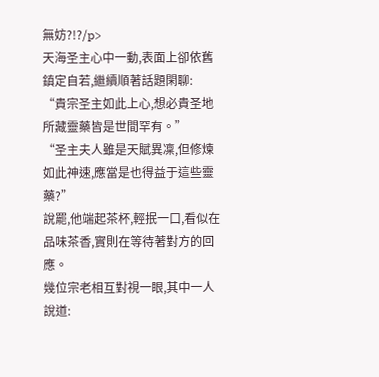無妨?!?/p>
天海圣主心中一動,表面上卻依舊鎮定自若,繼續順著話題閑聊:
“貴宗圣主如此上心,想必貴圣地所藏靈藥皆是世間罕有。”
“圣主夫人雖是天賦異凜,但修煉如此神速,應當是也得益于這些靈藥?”
說罷,他端起茶杯,輕抿一口,看似在品味茶香,實則在等待著對方的回應。
幾位宗老相互對視一眼,其中一人說道: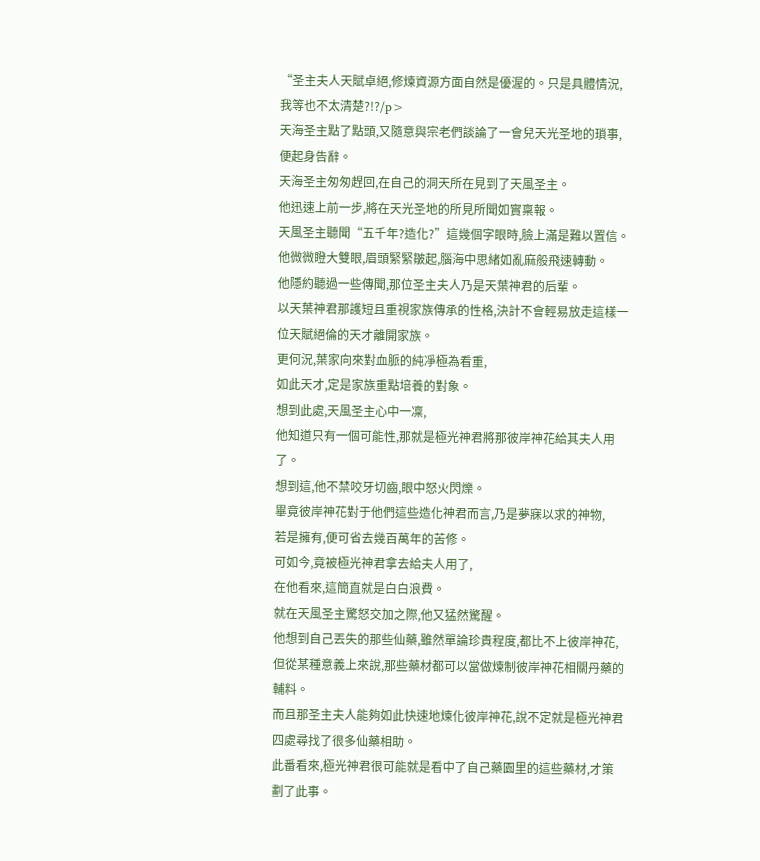“圣主夫人天賦卓絕,修煉資源方面自然是優渥的。只是具體情況,我等也不太清楚?!?/p>
天海圣主點了點頭,又隨意與宗老們談論了一會兒天光圣地的瑣事,便起身告辭。
天海圣主匆匆趕回,在自己的洞天所在見到了天風圣主。
他迅速上前一步,將在天光圣地的所見所聞如實稟報。
天風圣主聽聞“五千年?造化?”這幾個字眼時,臉上滿是難以置信。
他微微瞪大雙眼,眉頭緊緊皺起,腦海中思緒如亂麻般飛速轉動。
他隱約聽過一些傳聞,那位圣主夫人乃是天葉神君的后輩。
以天葉神君那護短且重視家族傳承的性格,決計不會輕易放走這樣一位天賦絕倫的天才離開家族。
更何況,葉家向來對血脈的純凈極為看重,
如此天才,定是家族重點培養的對象。
想到此處,天風圣主心中一凜,
他知道只有一個可能性,那就是極光神君將那彼岸神花給其夫人用了。
想到這,他不禁咬牙切齒,眼中怒火閃爍。
畢竟彼岸神花對于他們這些造化神君而言,乃是夢寐以求的神物,
若是擁有,便可省去幾百萬年的苦修。
可如今,竟被極光神君拿去給夫人用了,
在他看來,這簡直就是白白浪費。
就在天風圣主驚怒交加之際,他又猛然驚醒。
他想到自己丟失的那些仙藥,雖然單論珍貴程度,都比不上彼岸神花,
但從某種意義上來說,那些藥材都可以當做煉制彼岸神花相關丹藥的輔料。
而且那圣主夫人能夠如此快速地煉化彼岸神花,說不定就是極光神君四處尋找了很多仙藥相助。
此番看來,極光神君很可能就是看中了自己藥園里的這些藥材,才策劃了此事。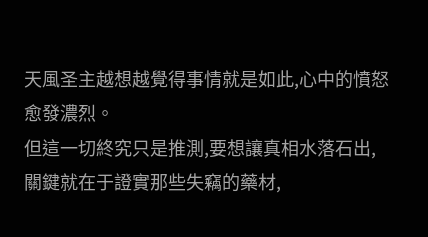天風圣主越想越覺得事情就是如此,心中的憤怒愈發濃烈。
但這一切終究只是推測,要想讓真相水落石出,
關鍵就在于證實那些失竊的藥材,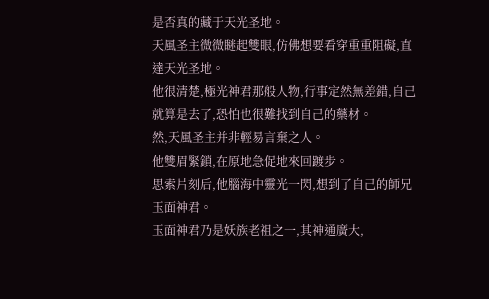是否真的藏于天光圣地。
天風圣主微微瞇起雙眼,仿佛想要看穿重重阻礙,直達天光圣地。
他很清楚,極光神君那般人物,行事定然無差錯,自己就算是去了,恐怕也很難找到自己的藥材。
然,天風圣主并非輕易言棄之人。
他雙眉緊鎖,在原地急促地來回踱步。
思索片刻后,他腦海中靈光一閃,想到了自己的師兄玉面神君。
玉面神君乃是妖族老祖之一,其神通廣大,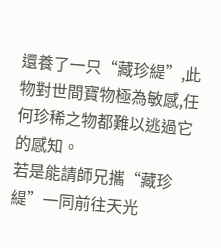還養了一只“藏珍緹”,此物對世間寶物極為敏感,任何珍稀之物都難以逃過它的感知。
若是能請師兄攜“藏珍緹”一同前往天光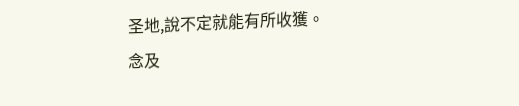圣地,說不定就能有所收獲。
念及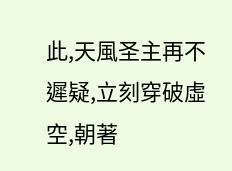此,天風圣主再不遲疑,立刻穿破虛空,朝著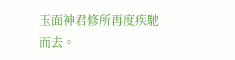玉面神君修所再度疾馳而去。